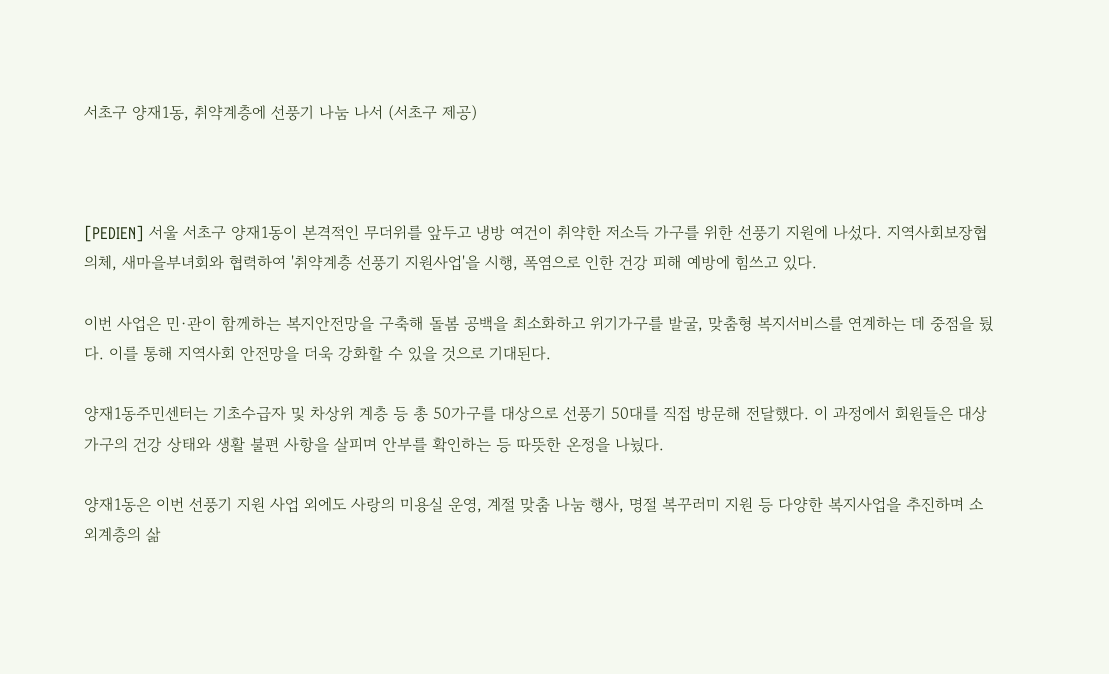서초구 양재1동, 취약계층에 선풍기 나눔 나서 (서초구 제공)



[PEDIEN] 서울 서초구 양재1동이 본격적인 무더위를 앞두고 냉방 여건이 취약한 저소득 가구를 위한 선풍기 지원에 나섰다. 지역사회보장협의체, 새마을부녀회와 협력하여 '취약계층 선풍기 지원사업'을 시행, 폭염으로 인한 건강 피해 예방에 힘쓰고 있다.

이번 사업은 민·관이 함께하는 복지안전망을 구축해 돌봄 공백을 최소화하고 위기가구를 발굴, 맞춤형 복지서비스를 연계하는 데 중점을 뒀다. 이를 통해 지역사회 안전망을 더욱 강화할 수 있을 것으로 기대된다.

양재1동주민센터는 기초수급자 및 차상위 계층 등 총 50가구를 대상으로 선풍기 50대를 직접 방문해 전달했다. 이 과정에서 회원들은 대상 가구의 건강 상태와 생활 불편 사항을 살피며 안부를 확인하는 등 따뜻한 온정을 나눴다.

양재1동은 이번 선풍기 지원 사업 외에도 사랑의 미용실 운영, 계절 맞춤 나눔 행사, 명절 복꾸러미 지원 등 다양한 복지사업을 추진하며 소외계층의 삶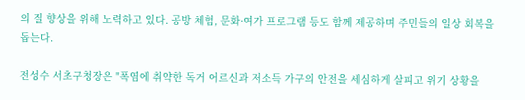의 질 향상을 위해 노력하고 있다. 공방 체험, 문화·여가 프로그램 등도 함께 제공하며 주민들의 일상 회복을 돕는다.

전성수 서초구청장은 "폭염에 취약한 독거 어르신과 저소득 가구의 안전을 세심하게 살피고 위기 상황을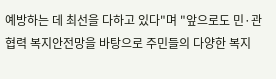예방하는 데 최선을 다하고 있다"며 "앞으로도 민·관 협력 복지안전망을 바탕으로 주민들의 다양한 복지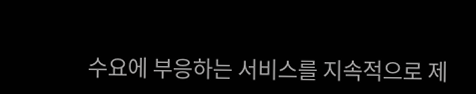수요에 부응하는 서비스를 지속적으로 제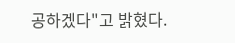공하겠다"고 밝혔다.